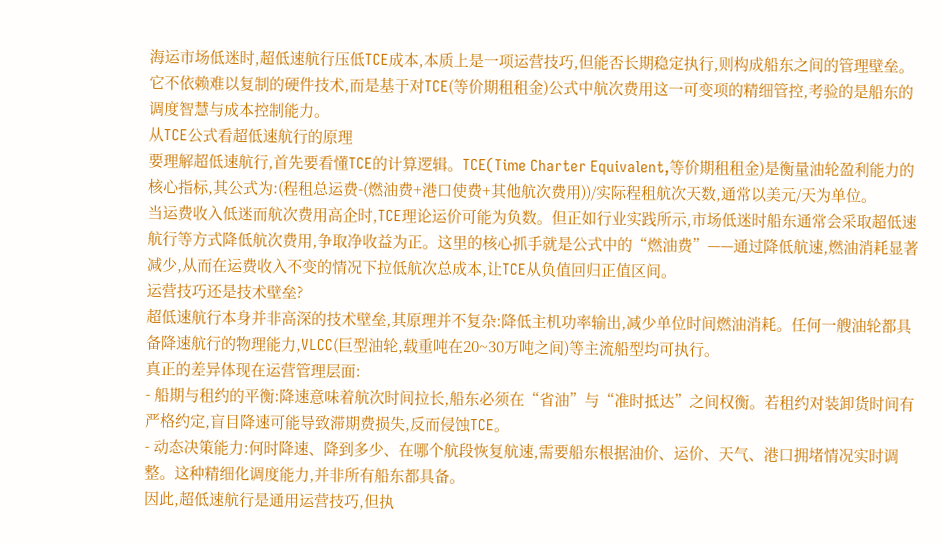海运市场低迷时,超低速航行压低TCE成本,本质上是一项运营技巧,但能否长期稳定执行,则构成船东之间的管理壁垒。它不依赖难以复制的硬件技术,而是基于对TCE(等价期租租金)公式中航次费用这一可变项的精细管控,考验的是船东的调度智慧与成本控制能力。
从TCE公式看超低速航行的原理
要理解超低速航行,首先要看懂TCE的计算逻辑。TCE(Time Charter Equivalent,等价期租租金)是衡量油轮盈利能力的核心指标,其公式为:(程租总运费-(燃油费+港口使费+其他航次费用))/实际程租航次天数,通常以美元/天为单位。
当运费收入低迷而航次费用高企时,TCE理论运价可能为负数。但正如行业实践所示,市场低迷时船东通常会采取超低速航行等方式降低航次费用,争取净收益为正。这里的核心抓手就是公式中的“燃油费”——通过降低航速,燃油消耗显著减少,从而在运费收入不变的情况下拉低航次总成本,让TCE从负值回归正值区间。
运营技巧还是技术壁垒?
超低速航行本身并非高深的技术壁垒,其原理并不复杂:降低主机功率输出,减少单位时间燃油消耗。任何一艘油轮都具备降速航行的物理能力,VLCC(巨型油轮,载重吨在20~30万吨之间)等主流船型均可执行。
真正的差异体现在运营管理层面:
- 船期与租约的平衡:降速意味着航次时间拉长,船东必须在“省油”与“准时抵达”之间权衡。若租约对装卸货时间有严格约定,盲目降速可能导致滞期费损失,反而侵蚀TCE。
- 动态决策能力:何时降速、降到多少、在哪个航段恢复航速,需要船东根据油价、运价、天气、港口拥堵情况实时调整。这种精细化调度能力,并非所有船东都具备。
因此,超低速航行是通用运营技巧,但执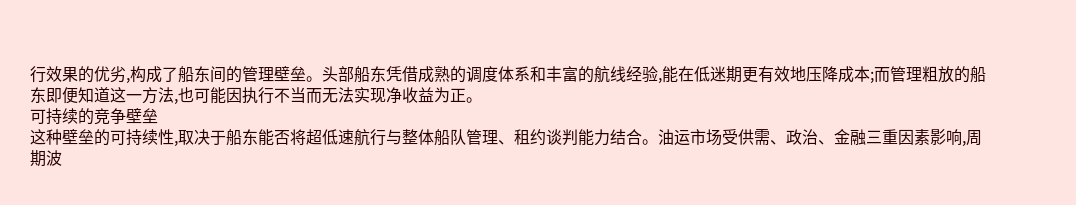行效果的优劣,构成了船东间的管理壁垒。头部船东凭借成熟的调度体系和丰富的航线经验,能在低迷期更有效地压降成本;而管理粗放的船东即便知道这一方法,也可能因执行不当而无法实现净收益为正。
可持续的竞争壁垒
这种壁垒的可持续性,取决于船东能否将超低速航行与整体船队管理、租约谈判能力结合。油运市场受供需、政治、金融三重因素影响,周期波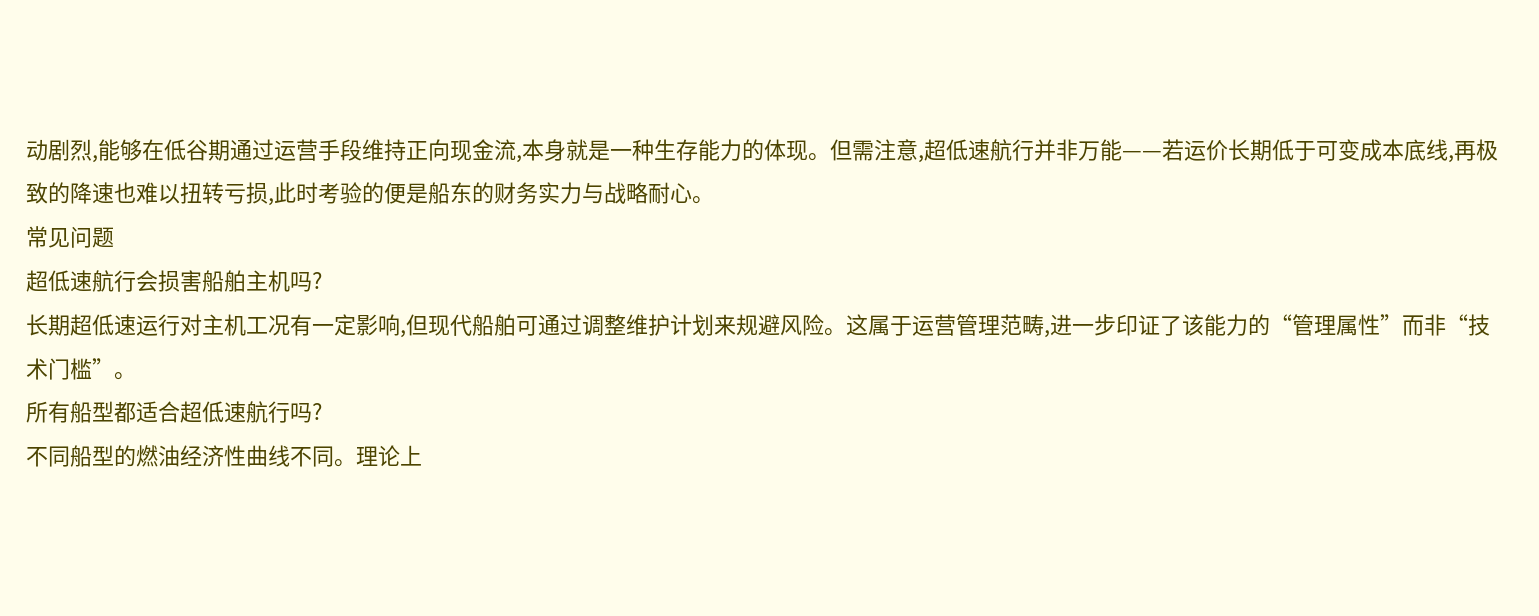动剧烈,能够在低谷期通过运营手段维持正向现金流,本身就是一种生存能力的体现。但需注意,超低速航行并非万能——若运价长期低于可变成本底线,再极致的降速也难以扭转亏损,此时考验的便是船东的财务实力与战略耐心。
常见问题
超低速航行会损害船舶主机吗?
长期超低速运行对主机工况有一定影响,但现代船舶可通过调整维护计划来规避风险。这属于运营管理范畴,进一步印证了该能力的“管理属性”而非“技术门槛”。
所有船型都适合超低速航行吗?
不同船型的燃油经济性曲线不同。理论上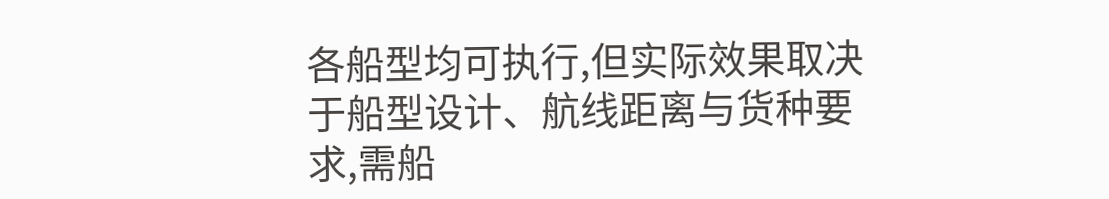各船型均可执行,但实际效果取决于船型设计、航线距离与货种要求,需船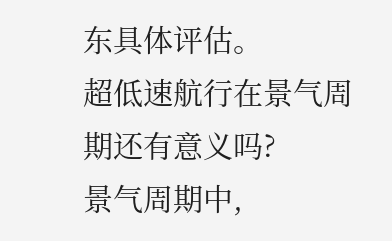东具体评估。
超低速航行在景气周期还有意义吗?
景气周期中,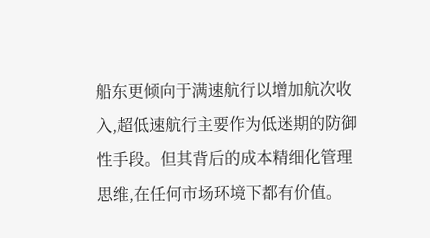船东更倾向于满速航行以增加航次收入,超低速航行主要作为低迷期的防御性手段。但其背后的成本精细化管理思维,在任何市场环境下都有价值。